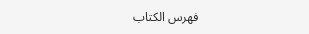فهرس الكتاب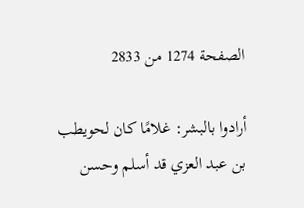الصفحة 1274 من 2833

أرادوا بالبشر: غلامًا كان لحويطب بن عبد العزي قد أسلم وحسن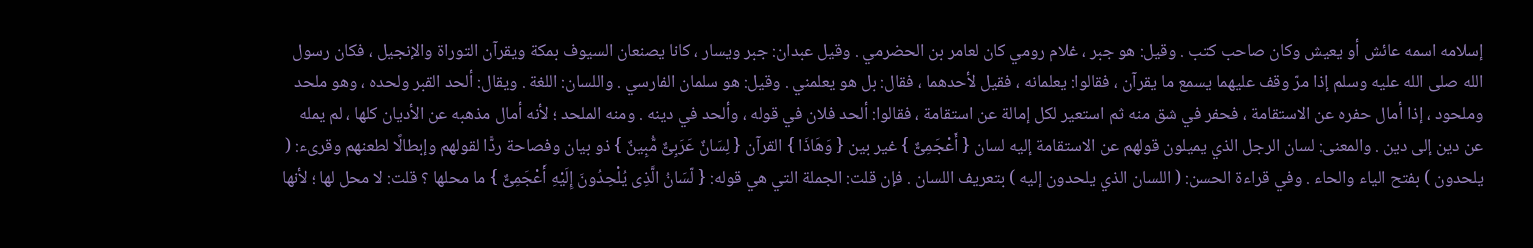إسلامه اسمه عائش أو يعيش وكان صاحب كتب . وقيل: هو جبر ، غلام رومي كان لعامر بن الحضرمي . وقيل عبدان: جبر ويسار ، كانا يصنعان السيوف بمكة ويقرآن التوراة والإنجيل ، فكان رسول الله صلى الله عليه وسلم إذا مرّ وقف عليهما يسمع ما يقرآن ، فقالوا: يعلمانه ، فقيل لأحدهما ، فقال: بل هو يعلمني . وقيل: هو سلمان الفارسي . واللسان: اللغة . ويقال: ألحد القبر ولحده ، وهو ملحد وملحود ، إذا أمال حفره عن الاستقامة ، فحفر في شق منه ثم استعير لكل إمالة عن استقامة ، فقالوا: ألحد فلان في قوله ، وألحد في دينه . ومنه الملحد ؛ لأنه أمال مذهبه عن الأديان كلها ، لم يمله عن دين إلى دين . والمعنى: لسان الرجل الذي يميلون قولهم عن الاستقامة إليه لسان { أَعْجَمِىٌّ } غير بين { وَهَاذَا } القرآن { لِسَانٌ عَرَبِىٌّ مُّبِينٌ } ذو بيان وفصاحة ردًّا لقولهم وإبطالًا لطعنهم وقرىء: ( يلحدون ) بفتح الياء والحاء . وفي قراءة الحسن: ( اللسان الذي يلحدون إليه ) بتعريف اللسان . فإن قلت: الجملة التي هي قوله: { لّسَانُ الَّذِى يُلْحِدُونَ إِلَيْهِ أَعْجَمِىٌّ } ما محلها ؟ قلت: لا محل لها ؛ لأنها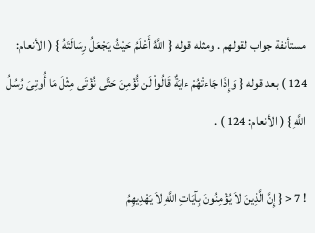مستأنفة جواب لقولهم . ومثله قوله { اللَّهُ أَعْلَمُ حَيْثُ يَجْعَلُ رِسَالَتَهُ } ( الأنعام: 124 ) بعد قوله { وَإِذَا جَاءتْهُمْ ءايَةٌ قَالُواْ لَن نُّؤْمِنَ حَتَّى نُؤْتَى مِثْلَ مَا أُوتِىَ رُسُلُ اللَّهِ } ( الأنعام: 124 ) .

! 7 < { إِنَّ الَّذِينَ لاَ يُؤْمِنُونَ بِآيَاتِ اللَّهِ لاَ يَهْدِيهِمُ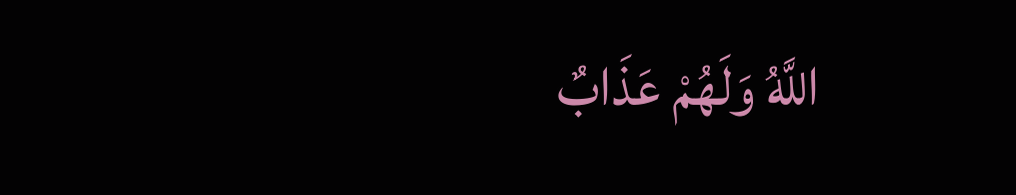اللَّهُ وَلَهُمْ عَذَابٌ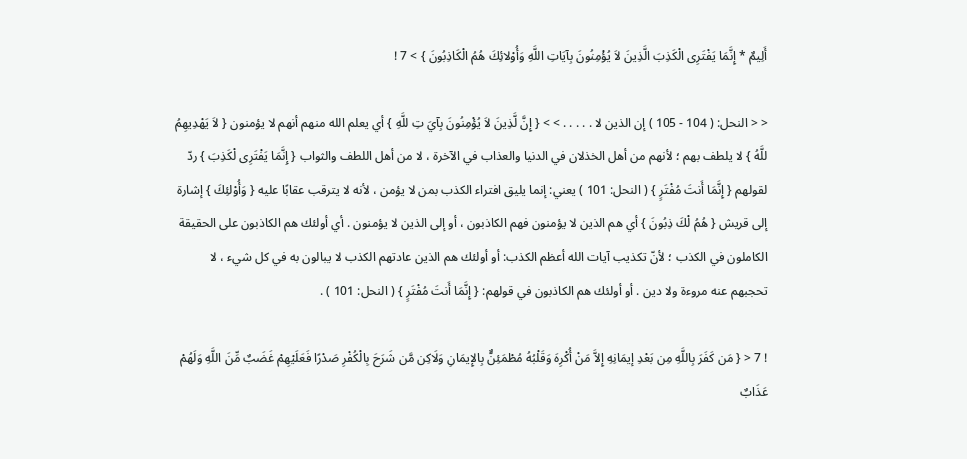أَلِيمٌ * إِنَّمَا يَفْتَرِى الْكَذِبَ الَّذِينَ لاَ يُؤْمِنُونَ بِآيَاتِ اللَّهِ وَأُوْلائِكَ هُمُ الْكَاذِبُونَ } > 7 !

< < النحل: ( 104 - 105 ) إن الذين لا . . . . . > > { إِنَّ لَّذِينَ لاَ يُؤْمِنُونَ بِآيَ تِ للَّهِ } أي يعلم الله منهم أنهم لا يؤمنون { لاَ يَهْدِيهِمُ للَّهُ } لا يلطف بهم ؛ لأنهم من أهل الخذلان في الدنيا والعذاب في الآخرة ، لا من أهل اللطف والثواب { إِنَّمَا يَفْتَرِى لْكَذِبَ } ردّ لقولهم { إِنَّمَا أَنتَ مُفْتَرٍ } ( النحل: 101 ) يعني: إنما يليق افتراء الكذب بمن لا يؤمن ، لأنه لا يترقب عقابًا عليه { وَأُوْلئِكَ } إشارة إلى قريش { هُمُ لْكَ ذِبُونَ } أي هم الذين لا يؤمنون فهم الكاذبون ، أو إلى الذين لا يؤمنون . أي أولئك هم الكاذبون على الحقيقة الكاملون في الكذب ؛ لأنّ تكذيب آيات الله أعظم الكذب: أو أولئك هم الذين عادتهم الكذب لا يبالون به في كل شيء ، لا تحجبهم عنه مروءة ولا دين . أو أولئك هم الكاذبون في قولهم: { إِنَّمَا أَنتَ مُفْتَرٍ } ( النحل: 101 ) .

! 7 < { مَن كَفَرَ بِاللَّهِ مِن بَعْدِ إيمَانِهِ إِلاَّ مَنْ أُكْرِهَ وَقَلْبُهُ مُطْمَئِنٌّ بِالإِيمَانِ وَلَاكِن مَّن شَرَحَ بِالْكُفْرِ صَدْرًا فَعَلَيْهِمْ غَضَبٌ مِّنَ اللَّهِ وَلَهُمْ عَذَابٌ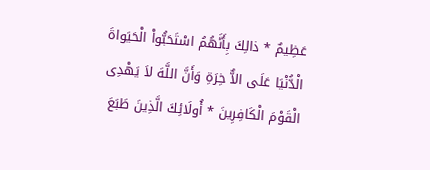عَظِيمٌ * ذالِكَ بِأَنَّهُمُ اسْتَحَبُّواْ الْحَيَواةَ الْدُّنْيَا عَلَى الاٌّ خِرَةِ وَأَنَّ اللَّهَ لاَ يَهْدِى الْقَوْمَ الْكَافِرِينَ * أُولَائِكَ الَّذِينَ طَبَعَ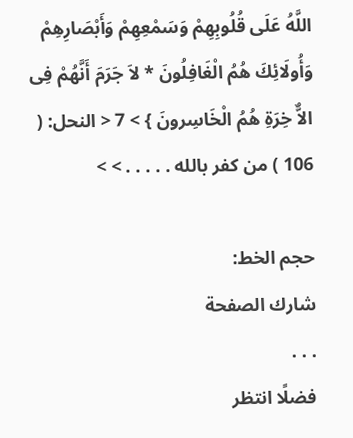اللَّهُ عَلَى قُلُوبِهِمْ وَسَمْعِهِمْ وَأَبْصَارِهِمْ وَأُولَائِكَ هُمُ الْغَافِلُونَ * لاَ جَرَمَ أَنَّهُمْ فِى الاٌّ خِرَةِ هُمُ الْخَاسِرونَ } > 7 < النحل: ( 106 ) من كفر بالله . . . . . > >

حجم الخط:
شارك الصفحة
. . .
فضلًا انتظر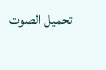تحميل الصوت